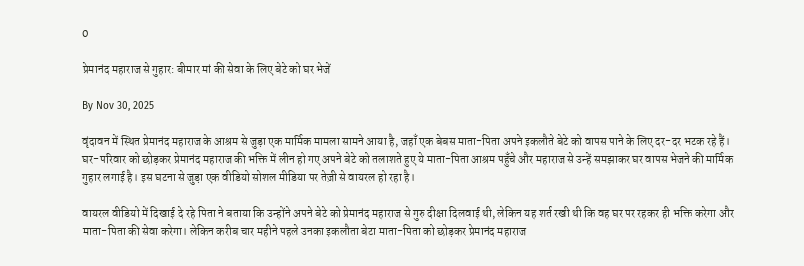0

प्रेमानंद महाराज से गुहार: बीमार मां की सेवा के लिए बेटे को घर भेजें

By Nov 30, 2025

वृंदावन में स्थित प्रेमानंद महाराज के आश्रम से जुड़ा एक मार्मिक मामला सामने आया है, जहाँ एक बेबस माता-पिता अपने इकलौते बेटे को वापस पाने के लिए दर-दर भटक रहे हैं। घर-परिवार को छोड़कर प्रेमानंद महाराज की भक्ति में लीन हो गए अपने बेटे को तलाशते हुए ये माता-पिता आश्रम पहुँचे और महाराज से उन्हें समझाकर घर वापस भेजने की मार्मिक गुहार लगाई है। इस घटना से जुड़ा एक वीडियो सोशल मीडिया पर तेज़ी से वायरल हो रहा है।

वायरल वीडियो में दिखाई दे रहे पिता ने बताया कि उन्होंने अपने बेटे को प्रेमानंद महाराज से गुरु दीक्षा दिलवाई थी, लेकिन यह शर्त रखी थी कि वह घर पर रहकर ही भक्ति करेगा और माता-पिता की सेवा करेगा। लेकिन करीब चार महीने पहले उनका इकलौता बेटा माता-पिता को छोड़कर प्रेमानंद महाराज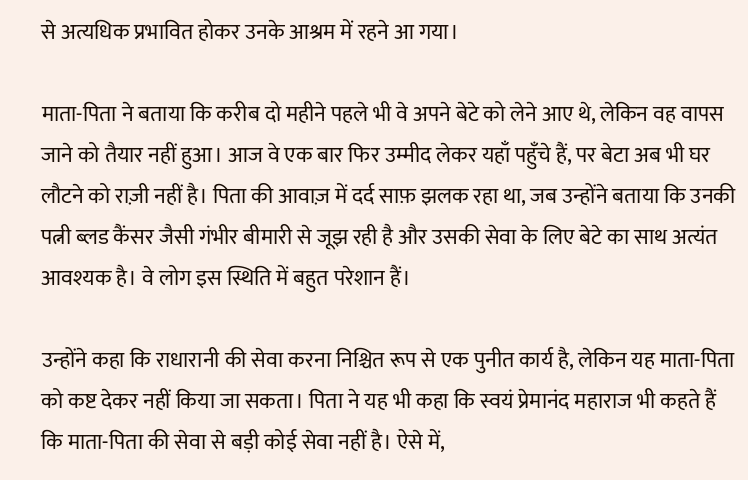से अत्यधिक प्रभावित होकर उनके आश्रम में रहने आ गया।

माता-पिता ने बताया कि करीब दो महीने पहले भी वे अपने बेटे को लेने आए थे, लेकिन वह वापस जाने को तैयार नहीं हुआ। आज वे एक बार फिर उम्मीद लेकर यहाँ पहुँचे हैं, पर बेटा अब भी घर लौटने को राज़ी नहीं है। पिता की आवाज़ में दर्द साफ़ झलक रहा था, जब उन्होंने बताया कि उनकी पत्नी ब्लड कैंसर जैसी गंभीर बीमारी से जूझ रही है और उसकी सेवा के लिए बेटे का साथ अत्यंत आवश्यक है। वे लोग इस स्थिति में बहुत परेशान हैं।

उन्होंने कहा कि राधारानी की सेवा करना निश्चित रूप से एक पुनीत कार्य है, लेकिन यह माता-पिता को कष्ट देकर नहीं किया जा सकता। पिता ने यह भी कहा कि स्वयं प्रेमानंद महाराज भी कहते हैं कि माता-पिता की सेवा से बड़ी कोई सेवा नहीं है। ऐसे में,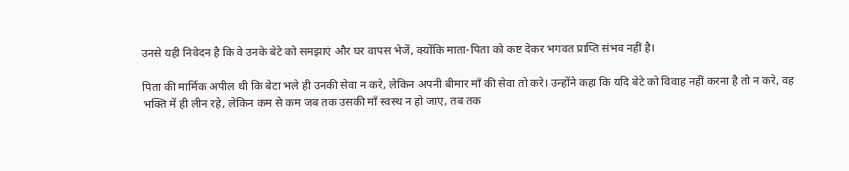उनसे यही निवेदन है कि वे उनके बेटे को समझाएं और घर वापस भेजें, क्योंकि माता-पिता को कष्ट देकर भगवत प्राप्ति संभव नहीं है।

पिता की मार्मिक अपील थी कि बेटा भले ही उनकी सेवा न करे, लेकिन अपनी बीमार माँ की सेवा तो करे। उन्होंने कहा कि यदि बेटे को विवाह नहीं करना है तो न करे, वह भक्ति में ही लीन रहे, लेकिन कम से कम जब तक उसकी माँ स्वस्थ न हो जाए, तब तक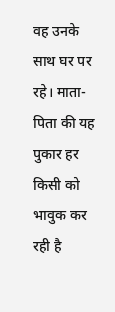वह उनके साथ घर पर रहे। माता-पिता की यह पुकार हर किसी को भावुक कर रही है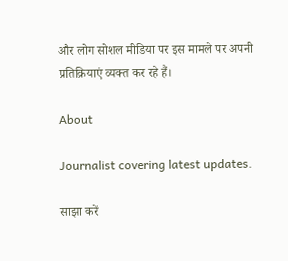और लोग सोशल मीडिया पर इस मामले पर अपनी प्रतिक्रियाएं व्यक्त कर रहे हैं।

About

Journalist covering latest updates.

साझा करें